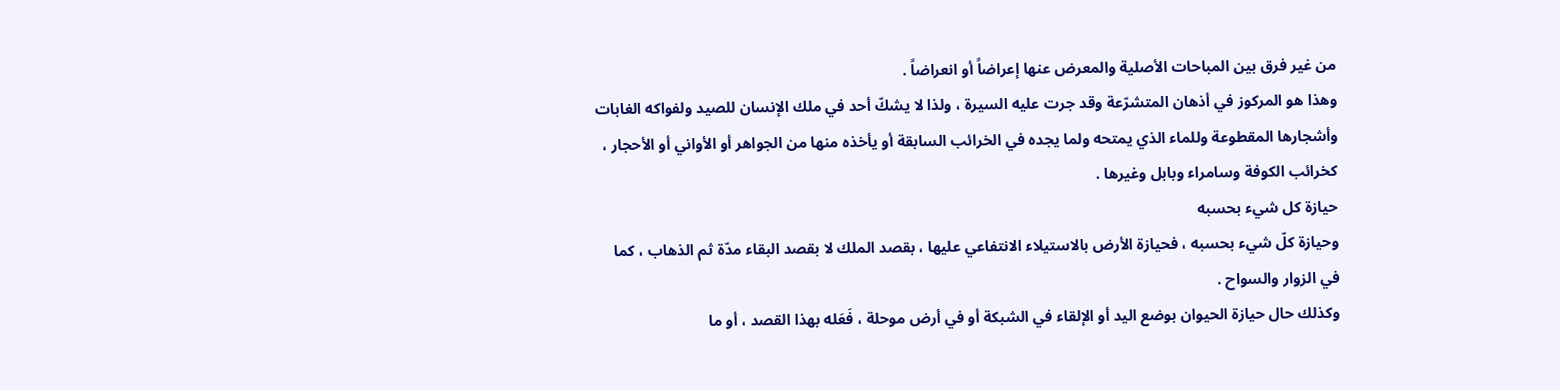من غير فرق بين المباحات الأصلية والمعرض عنها إعراضاً أو انعراضاً .
وهذا هو المركوز في أذهان المتشرّعة وقد جرت عليه السيرة ، ولذا لا يشكّ أحد في ملك الإنسان للصيد ولفواكه الغابات وأشجارها المقطوعة وللماء الذي يمتحه ولما يجده في الخرائب السابقة أو يأخذه منها من الجواهر أو الأواني أو الأحجار ، كخرائب الكوفة وسامراء وبابل وغيرها .
حيازة كل شيء بحسبه
وحيازة كلّ شيء بحسبه ، فحيازة الأرض بالاستيلاء الانتفاعي عليها ، بقصد الملك لا بقصد البقاء مدّة ثم الذهاب ، كما في الزوار والسواح .
وكذلك حال حيازة الحيوان بوضع اليد أو الإلقاء في الشبكة أو في أرض موحلة ، فَعَله بهذا القصد ، أو ما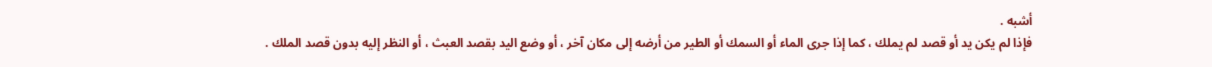أشبه .
فإذا لم يكن يد أو قصد لم يملك ، كما إذا جرى الماء أو السمك أو الطير من أرضه إلى مكان آخر ، أو وضع اليد بقصد العبث ، أو النظر إليه بدون قصد الملك .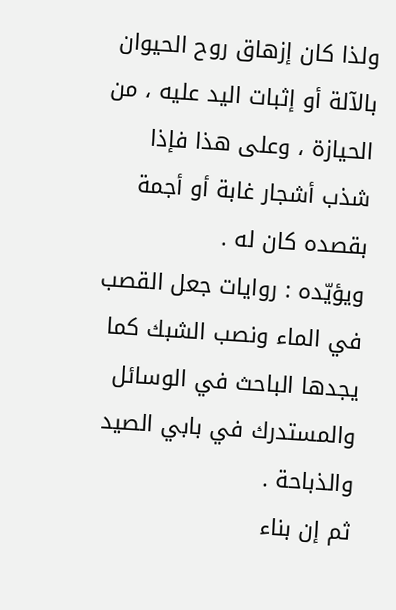ولذا كان إزهاق روح الحيوان بالآلة أو إثبات اليد عليه ، من الحيازة ، وعلى هذا فإذا شذب أشجار غابة أو أجمة بقصده كان له .
ويؤيّده : روايات جعل القصب في الماء ونصب الشبك كما يجدها الباحث في الوسائل والمستدرك في بابي الصيد والذباحة .
ثم إن بناء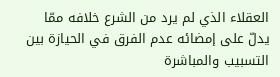العقلاء الذي لم يرد من الشرع خلافه ممّا يدلّ على إمضائه عدم الفرق في الحيازة بين التسبيب والمباشرة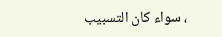، سواء كان التسبيب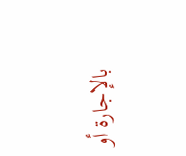بالإجارة أو